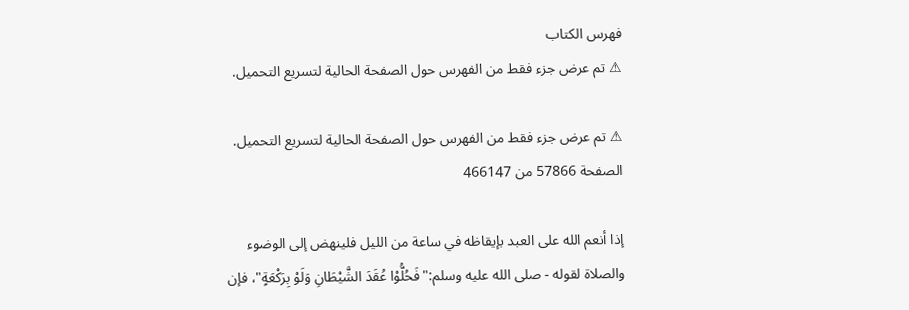فهرس الكتاب
⚠ تم عرض جزء فقط من الفهرس حول الصفحة الحالية لتسريع التحميل.

⚠ تم عرض جزء فقط من الفهرس حول الصفحة الحالية لتسريع التحميل.
الصفحة 57866 من 466147

إذا أنعم الله على العبد بإيقاظه في ساعة من الليل فلينهض إلى الوضوء والصلاة لقوله - صلى الله عليه وسلم:"فَحُلُّوْا عُقَدَ الشَّيْطَانِ وَلَوْ بِرَكْعَةٍ"، فإن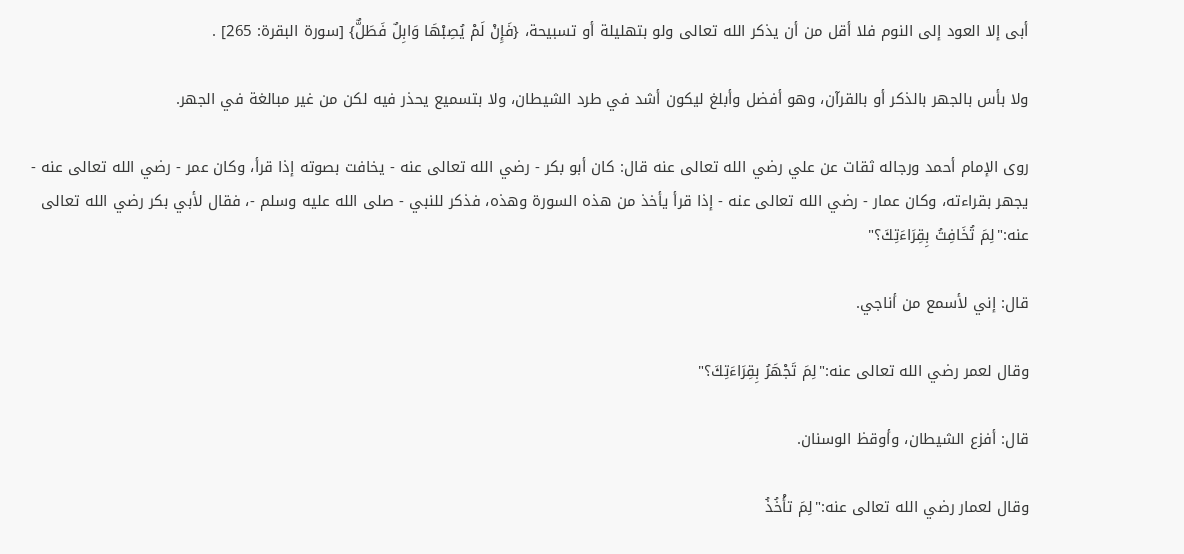أبى إلا العود إلى النوم فلا أقل من أن يذكر الله تعالى ولو بتهليلة أو تسبيحة، {فَإِنْ لَمْ يُصِبْهَا وَابِلٌ فَطَلٌّ} [سورة البقرة: 265] .

ولا بأس بالجهر بالذكر أو بالقرآن، وهو أفضل وأبلغ ليكون أشد في طرد الشيطان، ولا بتسميع يحذر فيه لكن من غير مبالغة في الجهر.

روى الإمام أحمد ورجاله ثقات عن علي رضي الله تعالى عنه قال: كان أبو بكر - رضي الله تعالى عنه - يخافت بصوته إذا قرأ، وكان عمر - رضي الله تعالى عنه - يجهر بقراءته، وكان عمار - رضي الله تعالى عنه - إذا قرأ يأخذ من هذه السورة وهذه، فذكر للنبي - صلى الله عليه وسلم -، فقال لأبي بكر رضي الله تعالى عنه:"لِمَ تُخَافِتُ بِقِرَاءَتِكَ؟"

قال: إني لأسمع من أناجي.

وقال لعمر رضي الله تعالى عنه:"لِمَ تَجْهَرُ بِقِرَاءَتِكَ؟"

قال: أفزع الشيطان، وأوقظ الوسنان.

وقال لعمار رضي الله تعالى عنه:"لِمَ تأْخُذُ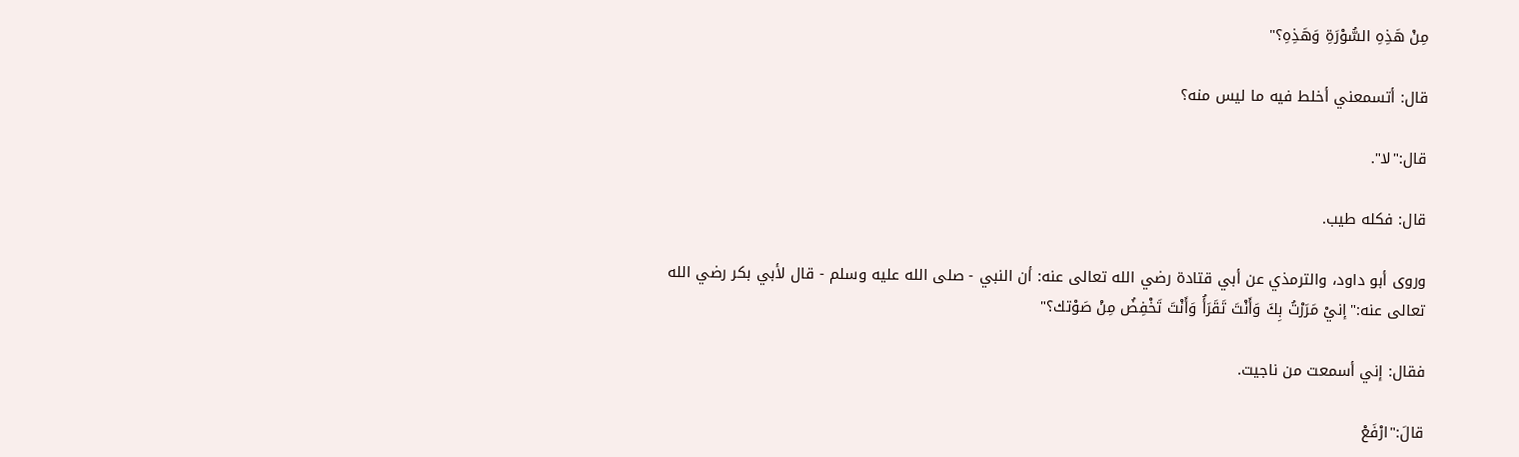مِنْ هَذِهِ السُّوْرَةِ وَهَذِهِ؟"

قال: أتسمعني أخلط فيه ما ليس منه؟

قال:"لا".

قال: فكله طيب.

وروى أبو داود، والترمذي عن أبي قتادة رضي الله تعالى عنه: أن النبي - صلى الله عليه وسلم - قال لأبي بكر رضي الله تعالى عنه:"إنيْ مَرَرْتُ بِكَ وَأَنْتَ تَقَرَأُ وَأَنْتَ تَخْفِضُ مِنْ صَوْتك؟"

فقال: إني أسمعت من ناجيت.

قالَ:"ارْفَعْ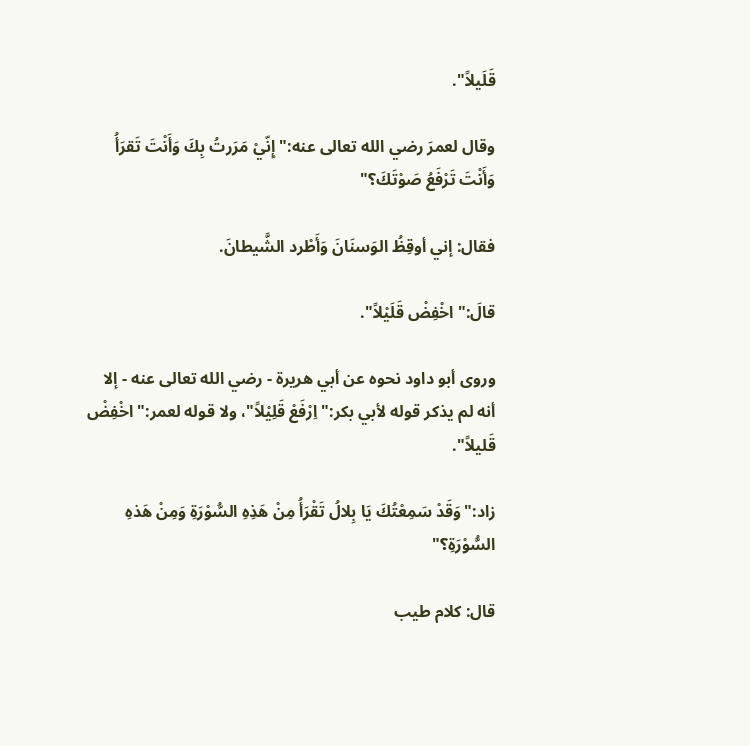قَلَيلاً".

وقال لعمرَ رضي الله تعالى عنه:"إِنّيْ مَرَرتُ بِكَ وَأَنْتَ تَقرَأُ وَأَنْتَ تَرْفَعُ صَوْتَكَ؟"

فقال: إني أوقِظُ الوَسنَانَ وَأَطْرد الشَّيطانَ.

قالَ:"اخْفِضْ قَلَيْلاً".

وروى أبو داود نحوه عن أبي هريرة - رضي الله تعالى عنه - إلا أنه لم يذكر قوله لأبي بكر:"اِرْفَعْ قَلِيْلاً"، ولا قوله لعمر:"اخْفِضْ قَليلاً".

زاد:"وَقَدْ سَمِعْتُكَ يَا بِلالُ تَقْرَأُ مِنْ هَذِهِ السُّوْرَةِ وَمِنْ هَذهِ السُّوْرَةِ؟"

قال: كلام طيب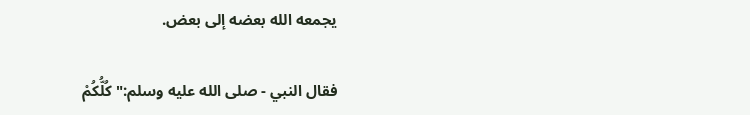يجمعه الله بعضه إلى بعض.

فقال النبي - صلى الله عليه وسلم:"كُلُّكُمْ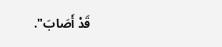قَدْ أَصَابَ".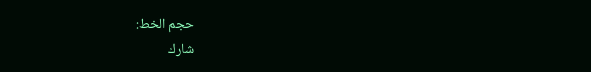حجم الخط:
شارك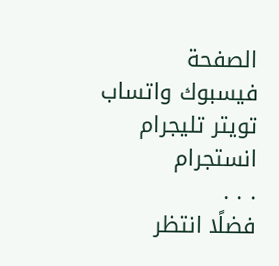الصفحة
فيسبوك واتساب تويتر تليجرام انستجرام
. . .
فضلًا انتظر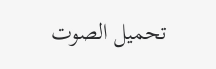تحميل الصوت